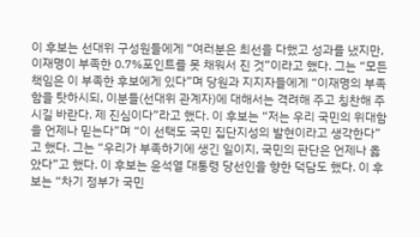이 후보는 선대위 구성원들에게 “여러분은 최선을 다했고 성과를 냈지만, 이재명이 부족한 0.7%포인트를 못 채워서 진 것”이라고 했다. 그는 “모든 책임은 이 부족한 후보에게 있다”며 당원과 지지자들에게 “이재명의 부족함을 탓하시되, 이분들(선대위 관계자)에 대해서는 격려해 주고 칭찬해 주시길 바란다. 제 진심이다”라고 했다. 이 후보는 “저는 우리 국민의 위대함을 언제나 믿는다”며 “이 선택도 국민 집단지성의 발현이라고 생각한다”고 했다. 그는 “우리가 부족하기에 생긴 일이지, 국민의 판단은 언제나 옳았다”고 했다. 이 후보는 윤석열 대통령 당선인을 향한 덕담도 했다. 이 후보는 “차기 정부가 국민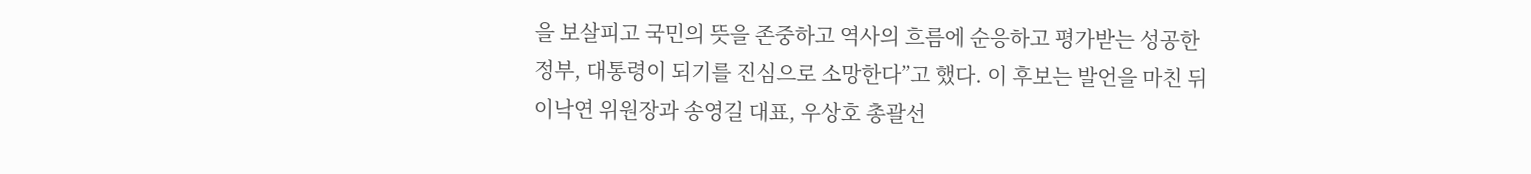을 보살피고 국민의 뜻을 존중하고 역사의 흐름에 순응하고 평가받는 성공한 정부, 대통령이 되기를 진심으로 소망한다”고 했다. 이 후보는 발언을 마친 뒤 이낙연 위원장과 송영길 대표, 우상호 총괄선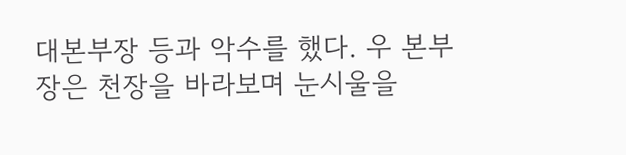대본부장 등과 악수를 했다. 우 본부장은 천장을 바라보며 눈시울을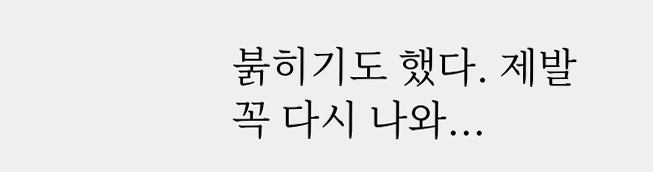붉히기도 했다. 제발 꼭 다시 나와...